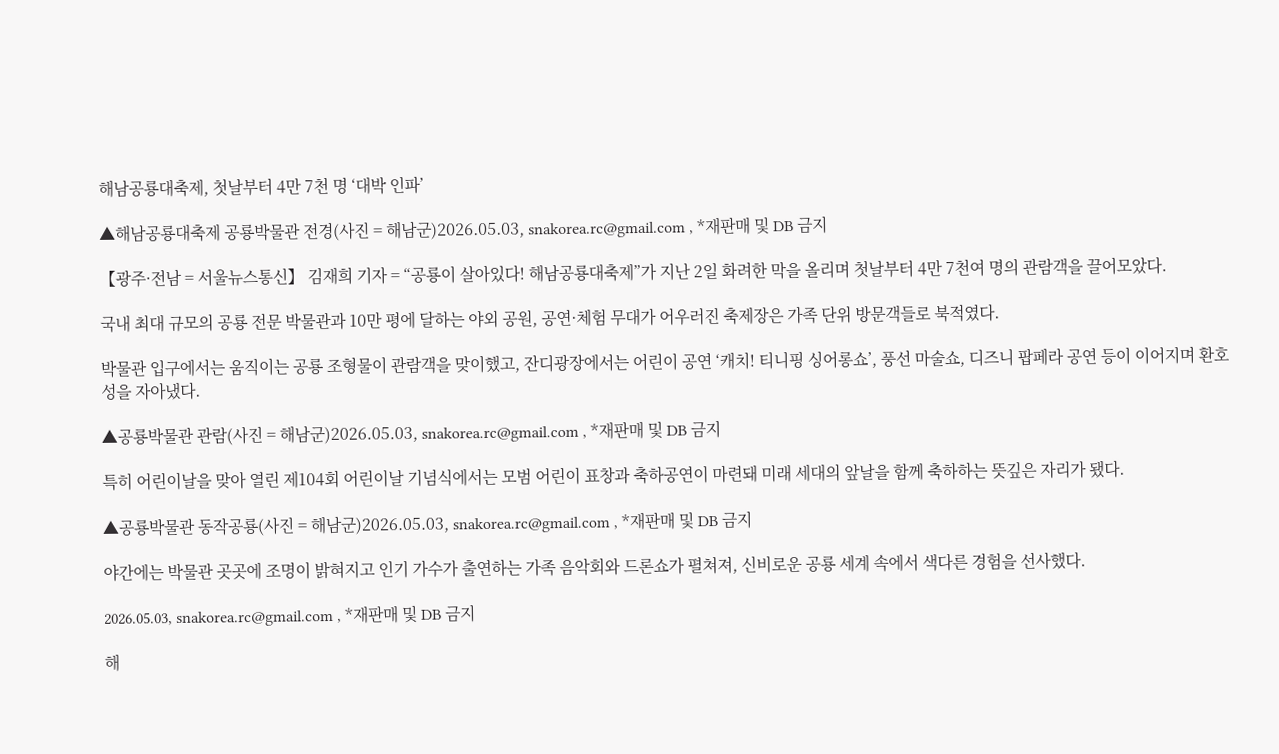해남공룡대축제, 첫날부터 4만 7천 명 ‘대박 인파’

▲해남공룡대축제 공룡박물관 전경(사진 = 해남군)2026.05.03, snakorea.rc@gmail.com , *재판매 및 DB 금지

【광주·전남 = 서울뉴스통신】 김재희 기자 = “공룡이 살아있다! 해남공룡대축제”가 지난 2일 화려한 막을 올리며 첫날부터 4만 7천여 명의 관람객을 끌어모았다.

국내 최대 규모의 공룡 전문 박물관과 10만 평에 달하는 야외 공원, 공연·체험 무대가 어우러진 축제장은 가족 단위 방문객들로 북적였다.

박물관 입구에서는 움직이는 공룡 조형물이 관람객을 맞이했고, 잔디광장에서는 어린이 공연 ‘캐치! 티니핑 싱어롱쇼’, 풍선 마술쇼, 디즈니 팝페라 공연 등이 이어지며 환호성을 자아냈다.

▲공룡박물관 관람(사진 = 해남군)2026.05.03, snakorea.rc@gmail.com , *재판매 및 DB 금지

특히 어린이날을 맞아 열린 제104회 어린이날 기념식에서는 모범 어린이 표창과 축하공연이 마련돼 미래 세대의 앞날을 함께 축하하는 뜻깊은 자리가 됐다.

▲공룡박물관 동작공룡(사진 = 해남군)2026.05.03, snakorea.rc@gmail.com , *재판매 및 DB 금지

야간에는 박물관 곳곳에 조명이 밝혀지고 인기 가수가 출연하는 가족 음악회와 드론쇼가 펼쳐져, 신비로운 공룡 세계 속에서 색다른 경험을 선사했다.

2026.05.03, snakorea.rc@gmail.com , *재판매 및 DB 금지

해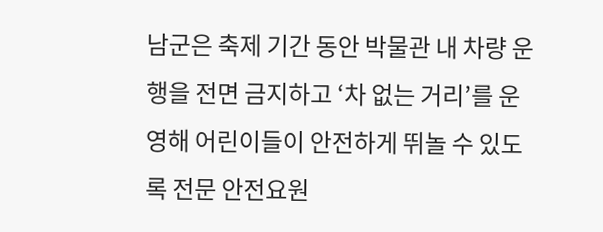남군은 축제 기간 동안 박물관 내 차량 운행을 전면 금지하고 ‘차 없는 거리’를 운영해 어린이들이 안전하게 뛰놀 수 있도록 전문 안전요원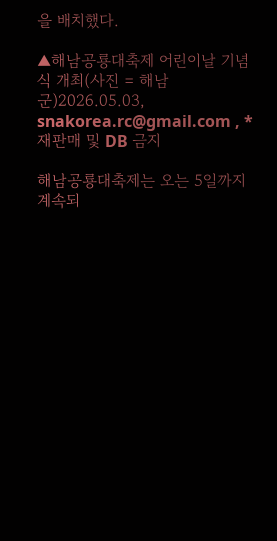을 배치했다.

▲해남공룡대축제 어린이날 기념식 개최(사진 = 해남군)2026.05.03, snakorea.rc@gmail.com , *재판매 및 DB 금지

해남공룡대축제는 오는 5일까지 계속되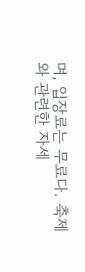며, 입장료는 무료다. 축제와 관련한 자세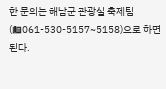한 문의는 해남군 관광실 축제팀(☎061-530-5157~5158)으로 하면 된다.